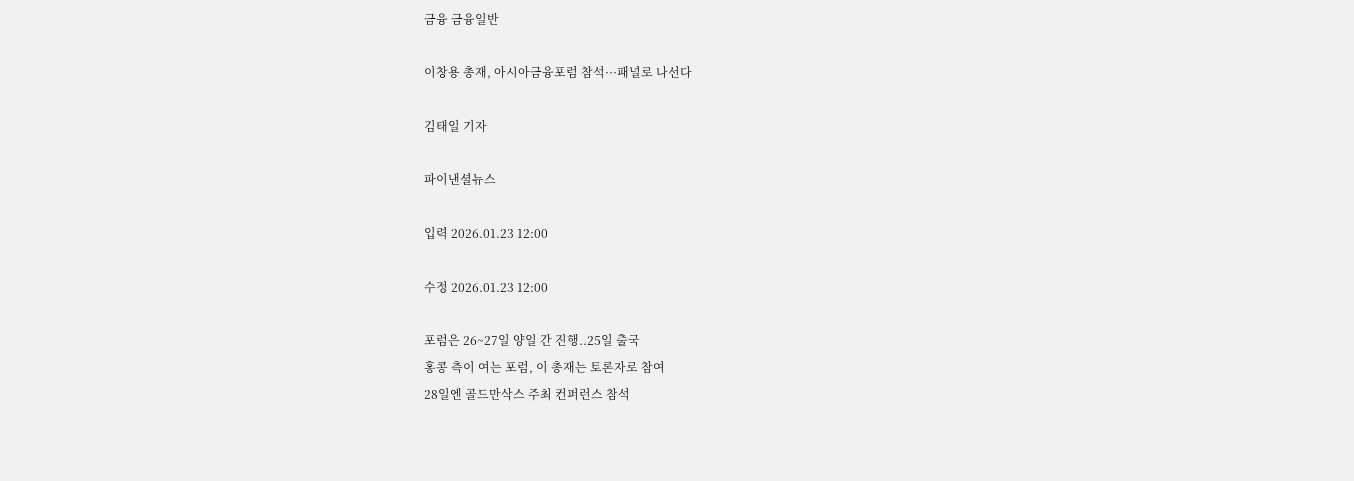금융 금융일반

이창용 총재, 아시아금융포럼 참석···패널로 나선다

김태일 기자

파이낸셜뉴스

입력 2026.01.23 12:00

수정 2026.01.23 12:00

포럼은 26~27일 양일 간 진행..25일 출국
홍콩 측이 여는 포럼, 이 총재는 토론자로 참여
28일엔 골드만삭스 주최 컨퍼런스 참석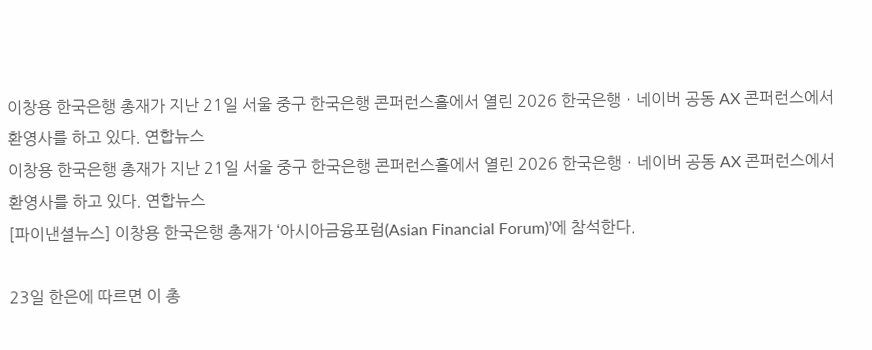이창용 한국은행 총재가 지난 21일 서울 중구 한국은행 콘퍼런스홀에서 열린 2026 한국은행ㆍ네이버 공동 AX 콘퍼런스에서 환영사를 하고 있다. 연합뉴스
이창용 한국은행 총재가 지난 21일 서울 중구 한국은행 콘퍼런스홀에서 열린 2026 한국은행ㆍ네이버 공동 AX 콘퍼런스에서 환영사를 하고 있다. 연합뉴스
[파이낸셜뉴스] 이창용 한국은행 총재가 ‘아시아금융포럼(Asian Financial Forum)’에 참석한다.

23일 한은에 따르면 이 총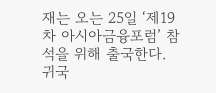재는 오는 25일 ‘제19차 아시아금융포럼’ 참석을 위해 출국한다. 귀국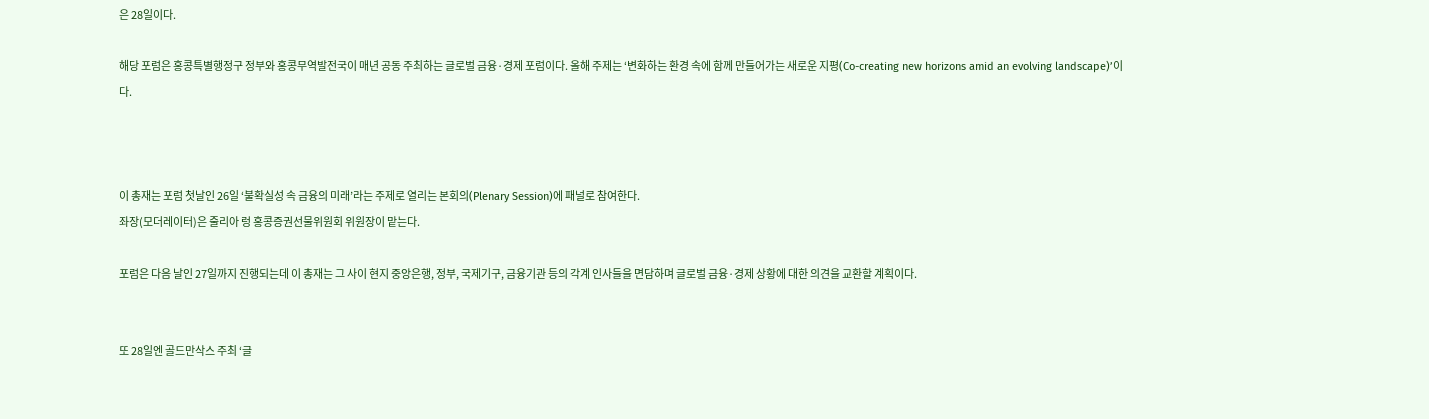은 28일이다.

해당 포럼은 홍콩특별행정구 정부와 홍콩무역발전국이 매년 공동 주최하는 글로벌 금융·경제 포럼이다. 올해 주제는 ‘변화하는 환경 속에 함께 만들어가는 새로운 지평(Co-creating new horizons amid an evolving landscape)’이다.



이 총재는 포럼 첫날인 26일 ‘불확실성 속 금융의 미래’라는 주제로 열리는 본회의(Plenary Session)에 패널로 참여한다.
좌장(모더레이터)은 줄리아 렁 홍콩증권선물위원회 위원장이 맡는다.

포럼은 다음 날인 27일까지 진행되는데 이 총재는 그 사이 현지 중앙은행, 정부, 국제기구, 금융기관 등의 각계 인사들을 면담하며 글로벌 금융·경제 상황에 대한 의견을 교환할 계획이다.


또 28일엔 골드만삭스 주최 ‘글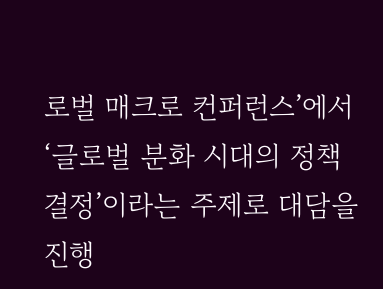로벌 매크로 컨퍼런스’에서 ‘글로벌 분화 시대의 정책결정’이라는 주제로 대담을 진행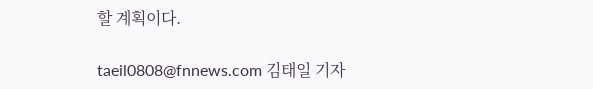할 계획이다.

taeil0808@fnnews.com 김태일 기자